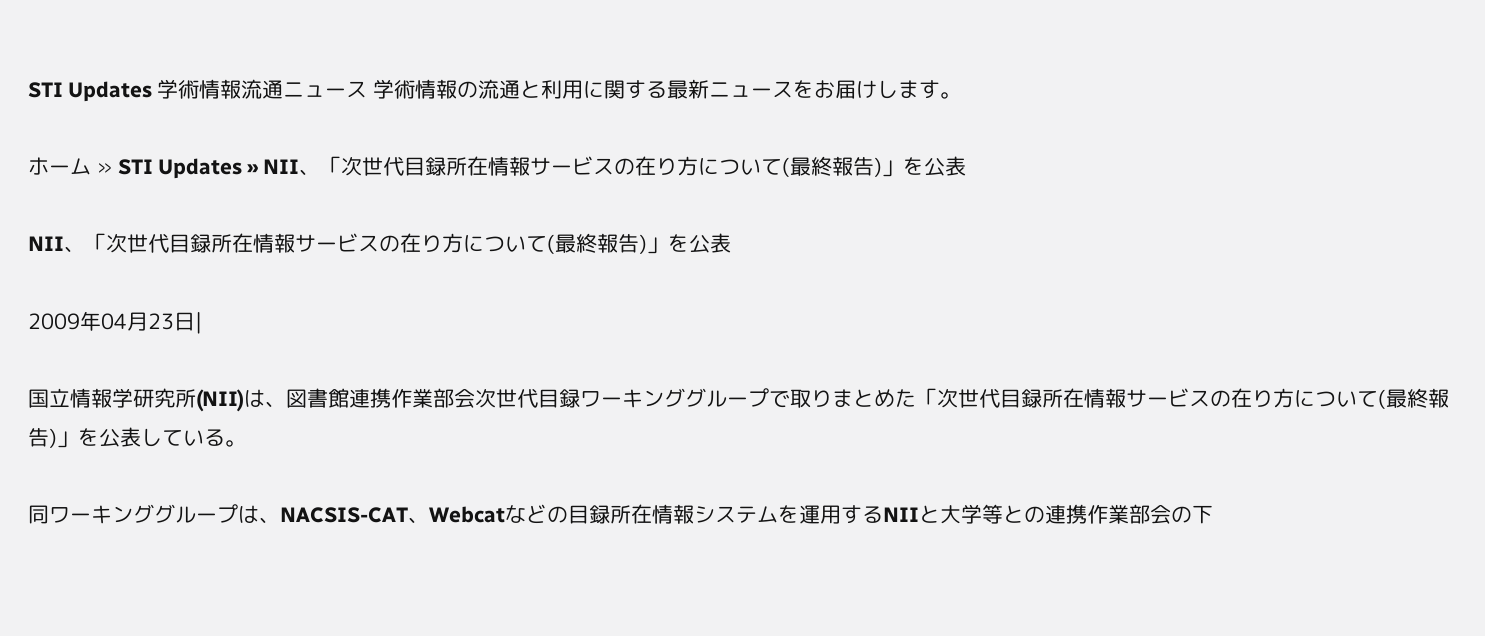STI Updates 学術情報流通ニュース 学術情報の流通と利用に関する最新ニュースをお届けします。

ホーム » STI Updates » NII、「次世代目録所在情報サービスの在り方について(最終報告)」を公表

NII、「次世代目録所在情報サービスの在り方について(最終報告)」を公表

2009年04月23日|

国立情報学研究所(NII)は、図書館連携作業部会次世代目録ワーキンググループで取りまとめた「次世代目録所在情報サービスの在り方について(最終報告)」を公表している。

同ワーキンググループは、NACSIS-CAT、Webcatなどの目録所在情報システムを運用するNIIと大学等との連携作業部会の下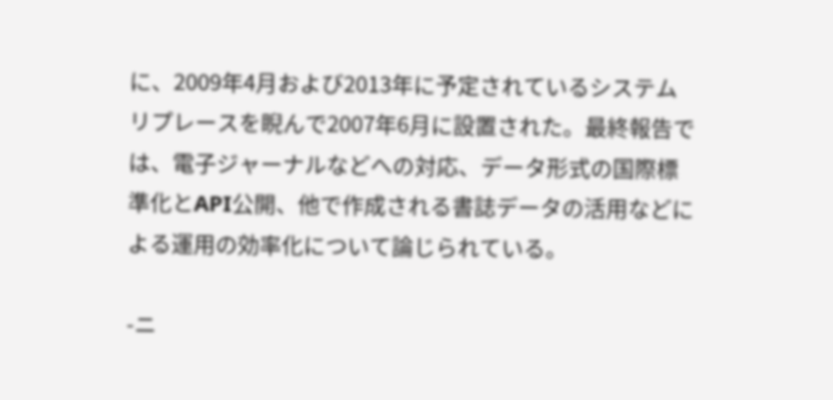に、2009年4月および2013年に予定されているシステムリプレースを睨んで2007年6月に設置された。最終報告では、電子ジャーナルなどへの対応、データ形式の国際標準化とAPI公開、他で作成される書誌データの活用などによる運用の効率化について論じられている。

-ニ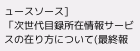ュースソース]
「次世代目録所在情報サービスの在り方について(最終報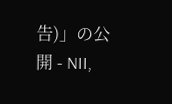告)」の公開 - NII,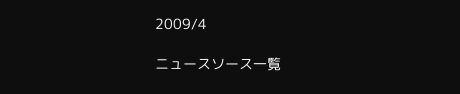2009/4

ニュースソース一覧